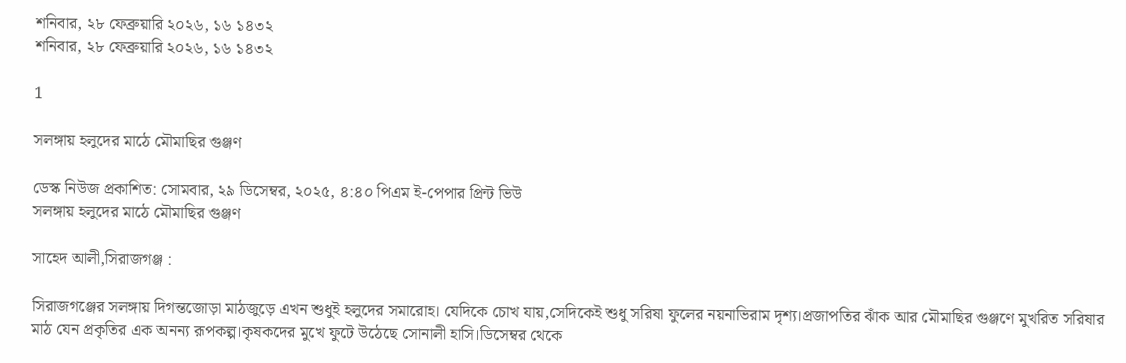শনিবার, ২৮ ফেব্রুয়ারি ২০২৬, ১৬ ১৪৩২
শনিবার, ২৮ ফেব্রুয়ারি ২০২৬, ১৬ ১৪৩২

1

সলঙ্গায় হলুদের মাঠে মৌমাছির গুঞ্জণ

ডেস্ক নিউজ প্রকাশিত: সোমবার, ২৯ ডিসেম্বর, ২০২৫, ৪:৪০ পিএম ই-পেপার প্রিন্ট ভিউ
সলঙ্গায় হলুদের মাঠে মৌমাছির গুঞ্জণ

সাহেদ আলী,সিরাজগঞ্জ :

সিরাজগঞ্জের সলঙ্গায় দিগন্তজোড়া মাঠজুড়ে এখন শুধুই হলুদের সমারোহ। যেদিকে চোখ যায়,সেদিকেই শুধু সরিষা ফুলের নয়নাভিরাম দৃশ্য।প্রজাপতির ঝাঁক আর মৌমাছির গুঞ্জণে মুখরিত সরিষার মাঠ যেন প্রকৃতির এক অনন্য রূপকল্প।কৃষকদের মুখে ফুটে উঠেছে সোনালী হাসি।ডিসেম্বর থেকে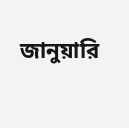জানুয়ারি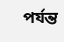পর্যন্ত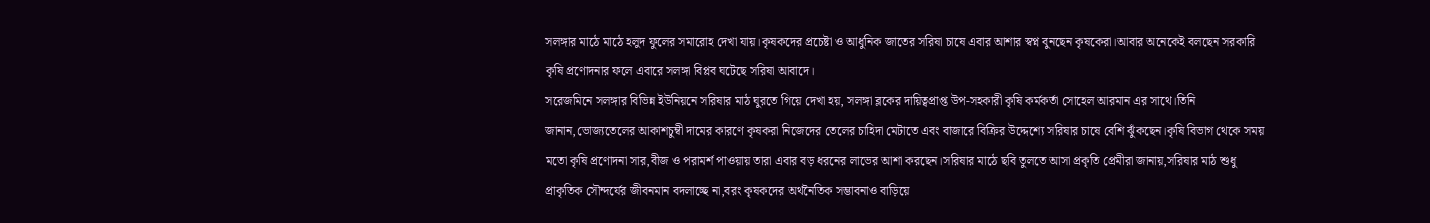সলঙ্গার মাঠে মাঠে হলুদ ফুলের সমারোহ দেখা যায়।কৃষকদের প্রচেষ্টা ও আধুনিক জাতের সরিষা চাষে এবার আশার স্বপ্ন বুনছেন কৃষকেরা।আবার অনেকেই বলছেন সরকারি কৃষি প্রণোদনার ফলে এবারে সলঙ্গা বিপ্লব ঘটেছে সরিষা আবাদে।
সরেজমিনে সলঙ্গার বিভিন্ন ইউনিয়নে সরিষার মাঠ ঘুরতে গিয়ে দেখা হয়, সলঙ্গা ব্লকের দায়িত্বপ্রাপ্ত উপ-সহকারী কৃষি কর্মকর্তা সোহেল আরমান এর সাথে।তিনি জানান,ভোজ্যতেলের আকাশচুম্বী দামের কারণে কৃষকরা নিজেদের তেলের চাহিদা মেটাতে এবং বাজারে বিক্রির উদ্দেশ্যে সরিষার চাষে বেশি ঝুঁকছেন।কৃষি বিভাগ থেকে সময় মতো কৃষি প্রণোদনা সার,বীজ ও পরামর্শ পাওয়ায় তারা এবার বড় ধরনের লাভের আশা করছেন।সরিষার মাঠে ছবি তুলতে আসা প্রকৃতি প্রেমীরা জানায়,সরিষার মাঠ শুধু প্রাকৃতিক সৌন্দর্যের জীবনমান বদলাচ্ছে না,বরং কৃষকদের অর্থনৈতিক সম্ভাবনাও বাড়িয়ে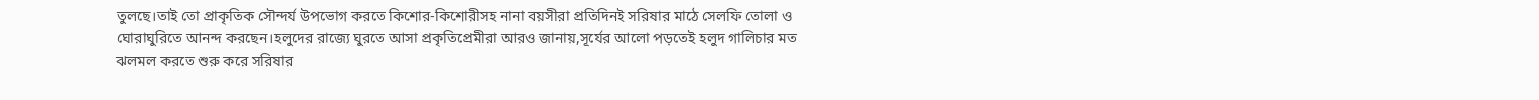তুলছে।তাই তো প্রাকৃতিক সৌন্দর্য উপভোগ করতে কিশোর-কিশোরীসহ নানা বয়সীরা প্রতিদিনই সরিষার মাঠে সেলফি তোলা ও ঘোরাঘুরিতে আনন্দ করছেন।হলুদের রাজ্যে ঘুরতে আসা প্রকৃতিপ্রেমীরা আরও জানায়,সূর্যের আলো পড়তেই হলুদ গালিচার মত ঝলমল করতে শুরু করে সরিষার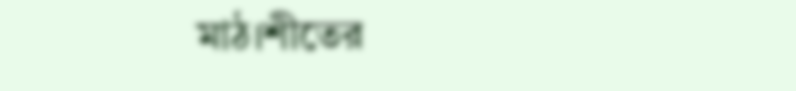মাঠ।শীতের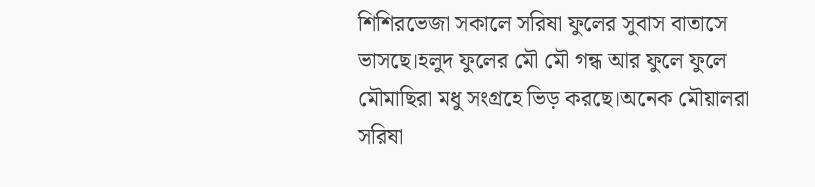শিশিরভেজা সকালে সরিষা ফুলের সুবাস বাতাসে ভাসছে।হলুদ ফুলের মৌ মৌ গন্ধ আর ফুলে ফুলে মৌমাছিরা মধু সংগ্রহে ভিড় করছে।অনেক মৌয়ালরা সরিষা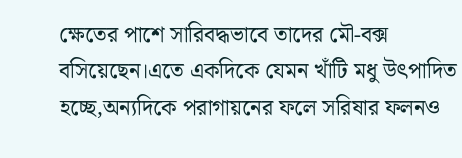ক্ষেতের পাশে সারিবদ্ধভাবে তাদের মৌ-বক্স বসিয়েছেন।এতে একদিকে যেমন খাঁটি মধু উৎপাদিত হচ্ছে,অন্যদিকে পরাগায়নের ফলে সরিষার ফলনও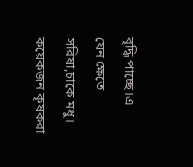বৃদ্ধি পাচ্ছে।এ
যেন ক্ষেতে সরিষা,চাকে মধু।
কয়েকজন কৃষকরা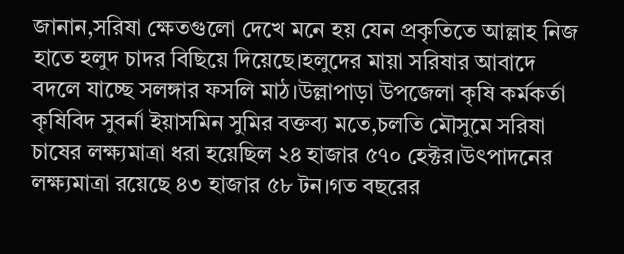জানান,সরিষা ক্ষেতগুলো দেখে মনে হয় যেন প্রকৃতিতে আল্লাহ নিজ হাতে হলুদ চাদর বিছিয়ে দিয়েছে।হলুদের মায়া সরিষার আবাদে বদলে যাচ্ছে সলঙ্গার ফসলি মাঠ।উল্লাপাড়া উপজেলা কৃষি কর্মকর্তা কৃষিবিদ সুবর্না ইয়াসমিন সুমির বক্তব্য মতে,চলতি মৌসুমে সরিষা চাষের লক্ষ্যমাত্রা ধরা হয়েছিল ২৪ হাজার ৫৭০ হেক্টর।উৎপাদনের লক্ষ্যমাত্রা রয়েছে ৪৩ হাজার ৫৮ টন।গত বছরের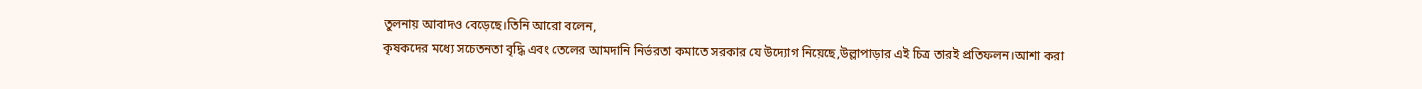তুলনায় আবাদও বেড়েছে।তিনি আরো বলেন,
কৃষকদের মধ্যে সচেতনতা বৃদ্ধি এবং তেলের আমদানি নির্ভরতা কমাতে সরকার যে উদ্যোগ নিয়েছে,উল্লাপাড়ার এই চিত্র তারই প্রতিফলন।আশা করা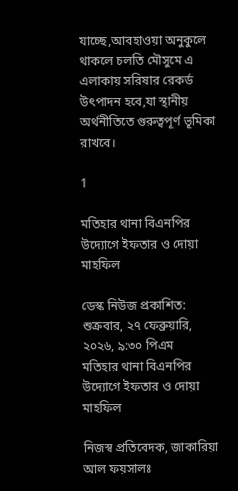যাচ্ছে,আবহাওয়া অনুকুলে থাকলে চলতি মৌসুমে এ এলাকায় সরিষার রেকর্ড উৎপাদন হবে,যা স্থানীয় অর্থনীতিতে গুরুত্বপূর্ণ ভূমিকা রাখবে।

1

মতিহার থানা বিএনপির উদ্যোগে ইফতার ও দোয়া মাহফিল

ডেস্ক নিউজ প্রকাশিত: শুক্রবার, ২৭ ফেব্রুয়ারি, ২০২৬, ৯:৩০ পিএম
মতিহার থানা বিএনপির উদ্যোগে ইফতার ও দোয়া মাহফিল

নিজস্ব প্রতিবেদক, জাকারিয়া আল ফয়সালঃ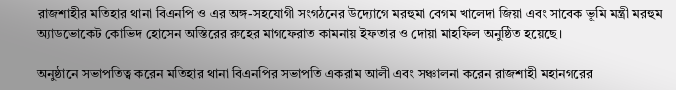রাজশাহীর মতিহার থানা বিএনপি ও এর অঙ্গ-সহযোগী সংগঠনের উদ্যোগে মরহুমা বেগম খালেদা জিয়া এবং সাবেক ভূমি মন্ত্রী মরহুম অ্যাডভোকেট কোভিদ হোসেন অস্তিরের রুহের মাগফেরাত কামনায় ইফতার ও দোয়া মাহফিল অনুষ্ঠিত হয়েছে।

অনুষ্ঠানে সভাপতিত্ব করেন মতিহার থানা বিএনপির সভাপতি একরাম আলী এবং সঞ্চালনা করেন রাজশাহী মহানগরের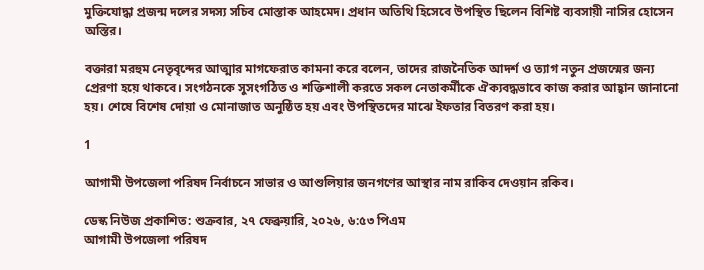মুক্তিযোদ্ধা প্রজন্ম দলের সদস্য সচিব মোস্তাক আহমেদ। প্রধান অতিথি হিসেবে উপস্থিত ছিলেন বিশিষ্ট ব্যবসায়ী নাসির হোসেন অস্তির।

বক্তারা মরহুম নেতৃবৃন্দের আত্মার মাগফেরাত কামনা করে বলেন, তাদের রাজনৈতিক আদর্শ ও ত্যাগ নতুন প্রজন্মের জন্য প্রেরণা হয়ে থাকবে। সংগঠনকে সুসংগঠিত ও শক্তিশালী করতে সকল নেতাকর্মীকে ঐক্যবদ্ধভাবে কাজ করার আহ্বান জানানো হয়। শেষে বিশেষ দোয়া ও মোনাজাত অনুষ্ঠিত হয় এবং উপস্থিতদের মাঝে ইফতার বিতরণ করা হয়।

1

আগামী উপজেলা পরিষদ নির্বাচনে সাভার ও আশুলিয়ার জনগণের আস্থার নাম রাকিব দেওয়ান রকিব।

ডেস্ক নিউজ প্রকাশিত: শুক্রবার, ২৭ ফেব্রুয়ারি, ২০২৬, ৬:৫৩ পিএম
আগামী উপজেলা পরিষদ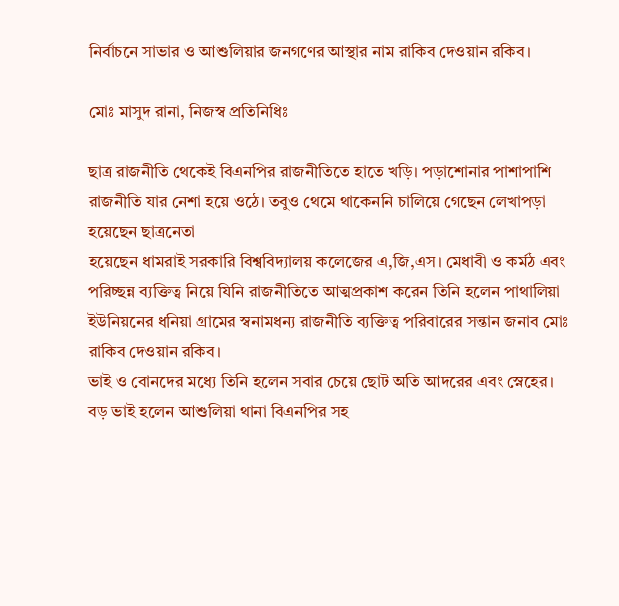নির্বাচনে সাভার ও আশুলিয়ার জনগণের আস্থার নাম রাকিব দেওয়ান রকিব।

মোঃ মাসুদ রানা, নিজস্ব প্রতিনিধিঃ

ছাত্র রাজনীতি থেকেই বিএনপির রাজনীতিতে হাতে খড়ি। পড়াশোনার পাশাপাশি রাজনীতি যার নেশা হয়ে ওঠে। তবুও থেমে থাকেননি চালিয়ে গেছেন লেখাপড়া হয়েছেন ছাত্রনেতা
হয়েছেন ধামরাই সরকারি বিশ্ববিদ্যালয় কলেজের এ,জি,এস। মেধাবী ও কর্মঠ এবং পরিচ্ছন্ন ব্যক্তিত্ব নিয়ে যিনি রাজনীতিতে আত্মপ্রকাশ করেন তিনি হলেন পাথালিয়া ইউনিয়নের ধনিয়া গ্রামের স্বনামধন্য রাজনীতি ব্যক্তিত্ব পরিবারের সন্তান জনাব মোঃ রাকিব দেওয়ান রকিব।
ভাই ও বোনদের মধ্যে তিনি হলেন সবার চেয়ে ছোট অতি আদরের এবং স্নেহের। বড় ভাই হলেন আশুলিয়া থানা বিএনপির সহ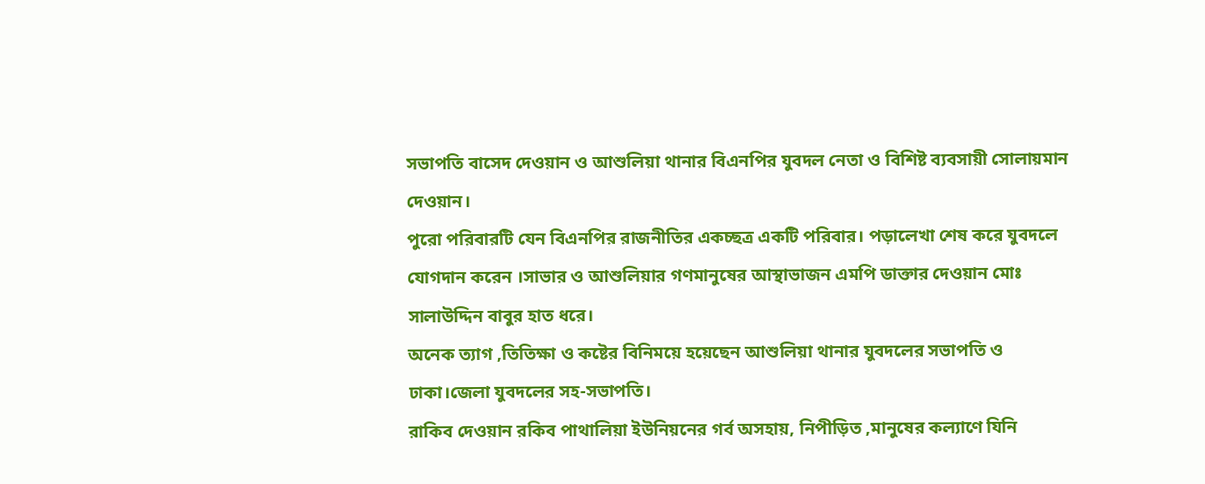সভাপতি বাসেদ দেওয়ান ও আশুলিয়া থানার বিএনপির যুবদল নেতা ও বিশিষ্ট ব্যবসায়ী সোলায়মান দেওয়ান।
পুরো পরিবারটি যেন বিএনপির রাজনীতির একচ্ছত্র একটি পরিবার। পড়ালেখা শেষ করে যুবদলে যোগদান করেন ।সাভার ও আশুলিয়ার গণমানুষের আস্থাভাজন এমপি ডাক্তার দেওয়ান মোঃ সালাউদ্দিন বাবুর হাত ধরে।
অনেক ত্যাগ ,তিতিক্ষা ও কষ্টের বিনিময়ে হয়েছেন আশুলিয়া থানার যুবদলের সভাপতি ও ঢাকা।জেলা যুবদলের সহ-সভাপতি।
রাকিব দেওয়ান রকিব পাথালিয়া ইউনিয়নের গর্ব অসহায়, নিপীড়িত ,মানুষের কল্যাণে যিনি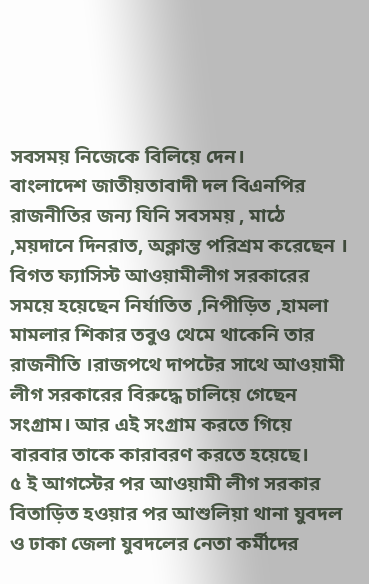সবসময় নিজেকে বিলিয়ে দেন।
বাংলাদেশ জাতীয়তাবাদী দল বিএনপির রাজনীতির জন্য যিনি সবসময় , মাঠে ,ময়দানে দিনরাত, অক্লান্ত পরিশ্রম করেছেন ।
বিগত ফ্যাসিস্ট আওয়ামীলীগ সরকারের সময়ে হয়েছেন নির্যাতিত ,নিপীড়িত ,হামলা মামলার শিকার তবুও থেমে থাকেনি তার রাজনীতি ।রাজপথে দাপটের সাথে আওয়ামী লীগ সরকারের বিরুদ্ধে চালিয়ে গেছেন সংগ্রাম। আর এই সংগ্রাম করতে গিয়ে বারবার তাকে কারাবরণ করতে হয়েছে।
৫ ই আগস্টের পর আওয়ামী লীগ সরকার বিতাড়িত হওয়ার পর আশুলিয়া থানা যুবদল ও ঢাকা জেলা যুবদলের নেতা কর্মীদের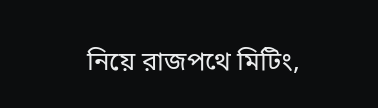নিয়ে রাজপথে মিটিং,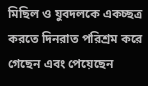মিছিল ও যুবদলকে একচ্ছত্র করতে দিনরাত পরিশ্রম করে গেছেন এবং পেয়েছেন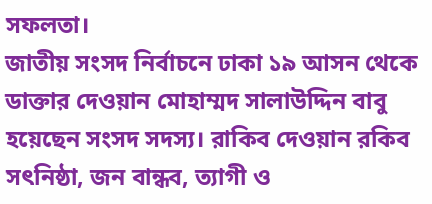সফলতা।
জাতীয় সংসদ নির্বাচনে ঢাকা ১৯ আসন থেকে ডাক্তার দেওয়ান মোহাম্মদ সালাউদ্দিন বাবু হয়েছেন সংসদ সদস্য। রাকিব দেওয়ান রকিব সৎনিষ্ঠা, জন বান্ধব, ত্যাগী ও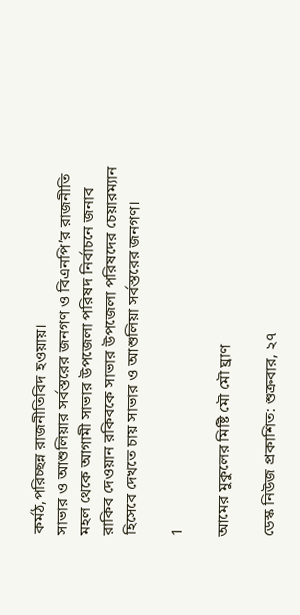কর্মঠ,পরিচ্ছন্ন রাজনীতিবিদ হওয়ায়।
সাভার ও আশুলিয়ার সর্বস্তরের জনগণ ও বিএনপি’র রাজনীতি মহল থেকে আগামী সাভার উপজেলা পরিষদ নির্বাচনে জনাব রাকিব দেওয়ান রকিবকে সাভার উপজেলা পরিষদের চেয়ারম্যান হিসেবে দেখতে চায় সাভার ও আশুলিয়া সর্বস্তরের জনগণ।

1

আমের মুকুলের মিষ্টি মৌ মৌ ঘ্রাণ

ডেস্ক নিউজ প্রকাশিত: শুক্রবার, ২৭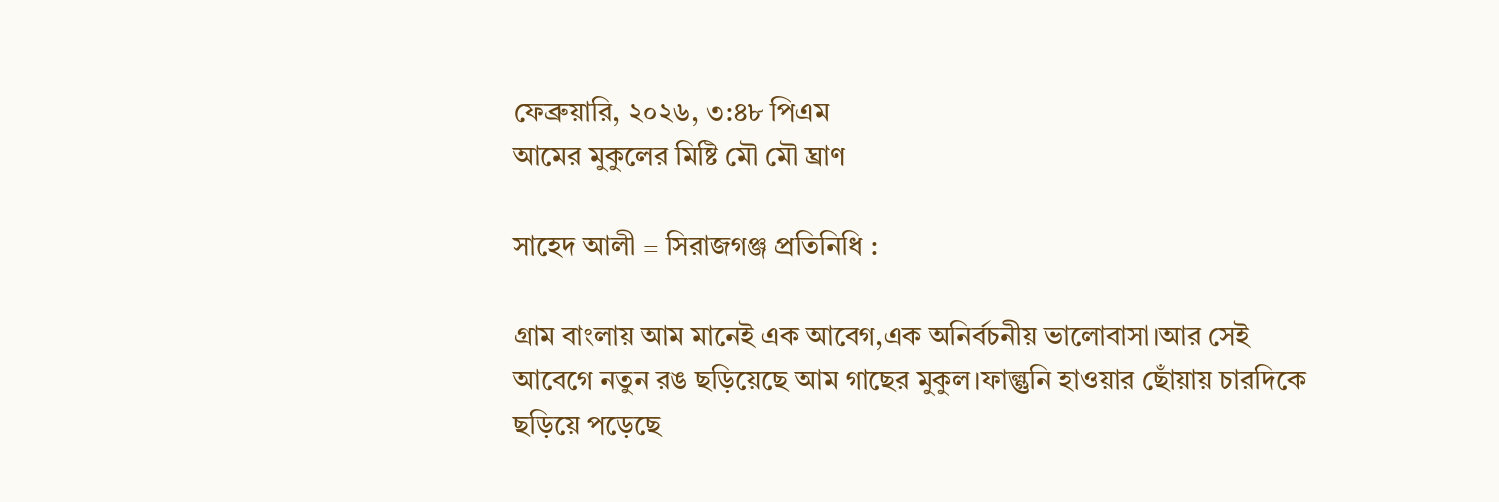ফেব্রুয়ারি, ২০২৬, ৩:৪৮ পিএম
আমের মুকুলের মিষ্টি মৌ মৌ ঘ্রাণ

সাহেদ আলী = সিরাজগঞ্জ প্রতিনিধি :

গ্রাম বাংলায় আম মানেই এক আবেগ,এক অনির্বচনীয় ভালোবাসা।আর সেই আবেগে নতুন রঙ ছড়িয়েছে আম গাছের মুকুল।ফাল্গুনি হাওয়ার ছোঁয়ায় চারদিকে ছড়িয়ে পড়েছে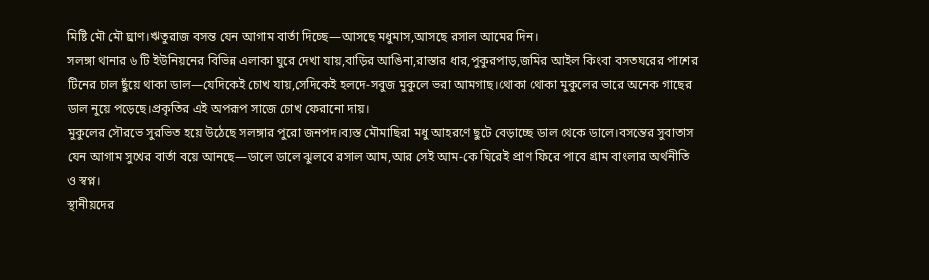মিষ্টি মৌ মৌ ঘ্রাণ।ঋতুরাজ বসন্ত যেন আগাম বার্তা দিচ্ছে—আসছে মধুমাস,আসছে রসাল আমের দিন।
সলঙ্গা থানার ৬ টি ইউনিয়নের বিভিন্ন এলাকা ঘুরে দেখা যায়,বাড়ির আঙিনা,রাস্তার ধার,পুকুরপাড়,জমির আইল কিংবা বসতঘরের পাশের টিনের চাল ছুঁয়ে থাকা ডাল—যেদিকেই চোখ যায়,সেদিকেই হলদে-সবুজ মুকুলে ভরা আমগাছ।থোকা থোকা মুকুলের ভারে অনেক গাছের ডাল নুয়ে পড়েছে।প্রকৃতির এই অপরূপ সাজে চোখ ফেরানো দায়।
মুকুলের সৌরভে সুরভিত হয়ে উঠেছে সলঙ্গার পুরো জনপদ।ব্যস্ত মৌমাছিরা মধু আহরণে ছুটে বেড়াচ্ছে ডাল থেকে ডালে।বসন্তের সুবাতাস যেন আগাম সুখের বার্তা বয়ে আনছে—ডালে ডালে ঝুলবে রসাল আম,আর সেই আম-কে ঘিরেই প্রাণ ফিরে পাবে গ্রাম বাংলার অর্থনীতি ও স্বপ্ন।
স্থানীয়দের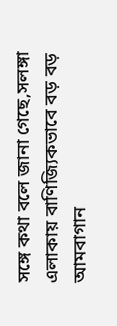সঙ্গে কথা বলে জানা গেছে,সলঙ্গা এলাকায় বাণিজ্যিকভাবে বড় বড় আমবাগান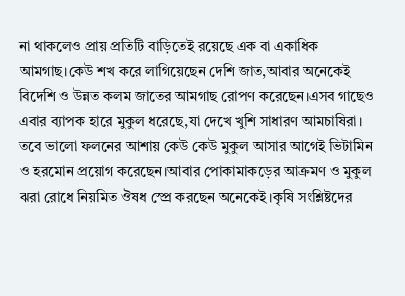না থাকলেও প্রায় প্রতিটি বাড়িতেই রয়েছে এক বা একাধিক আমগাছ।কেউ শখ করে লাগিয়েছেন দেশি জাত,আবার অনেকেই বিদেশি ও উন্নত কলম জাতের আমগাছ রোপণ করেছেন।এসব গাছেও এবার ব্যাপক হারে মুকুল ধরেছে,যা দেখে খুশি সাধারণ আমচাষিরা।
তবে ভালো ফলনের আশায় কেউ কেউ মুকুল আসার আগেই ভিটামিন ও হরমোন প্রয়োগ করেছেন।আবার পোকামাকড়ের আক্রমণ ও মুকুল ঝরা রোধে নিয়মিত ঔষধ স্প্রে করছেন অনেকেই।কৃষি সংশ্লিষ্টদের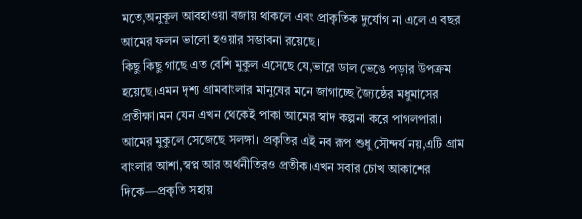মতে,অনুকূল আবহাওয়া বজায় থাকলে এবং প্রাকৃতিক দুর্যোগ না এলে এ বছর আমের ফলন ভালো হওয়ার সম্ভাবনা রয়েছে।
কিছু কিছু গাছে এত বেশি মুকুল এসেছে যে,ভারে ডাল ভেঙে পড়ার উপক্রম হয়েছে।এমন দৃশ্য গ্রামবাংলার মানুষের মনে জাগাচ্ছে জ্যৈষ্ঠের মধুমাসের প্রতীক্ষা।মন যেন এখন থেকেই পাকা আমের স্বাদ কল্পনা করে পাগলপারা।
আমের মুকুলে সেজেছে সলঙ্গা। প্রকৃতির এই নব রূপ শুধু সৌন্দর্য নয়,এটি গ্রাম বাংলার আশা,স্বপ্ন আর অর্থনীতিরও প্রতীক।এখন সবার চোখ আকাশের দিকে—প্রকৃতি সহায়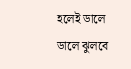হলেই ডালে ডালে ঝুলবে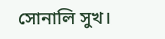সোনালি সুখ।